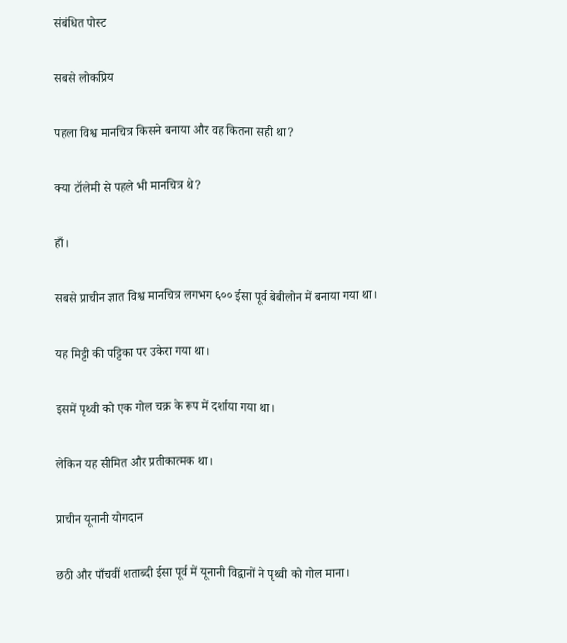संबंधित पोस्ट

सबसे लोकप्रिय

पहला विश्व मानचित्र किसने बनाया और वह कितना सही था?

क्या टॉलेमी से पहले भी मानचित्र थे?

हाँ।

सबसे प्राचीन ज्ञात विश्व मानचित्र लगभग ६०० ईसा पूर्व बेबीलोन में बनाया गया था।

यह मिट्टी की पट्टिका पर उकेरा गया था।

इसमें पृथ्वी को एक गोल चक्र के रूप में दर्शाया गया था।

लेकिन यह सीमित और प्रतीकात्मक था।

प्राचीन यूनानी योगदान

छठी और पाँचवीं शताब्दी ईसा पूर्व में यूनानी विद्वानों ने पृथ्वी को गोल माना।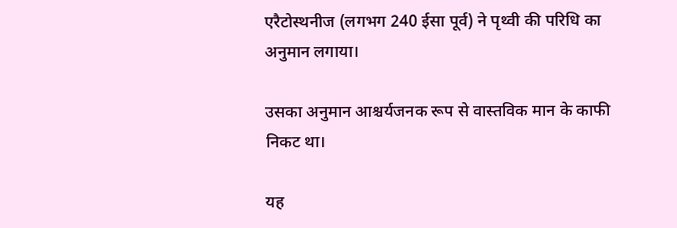एरैटोस्थनीज (लगभग 240 ईसा पूर्व) ने पृथ्वी की परिधि का अनुमान लगाया।

उसका अनुमान आश्चर्यजनक रूप से वास्तविक मान के काफी निकट था।

यह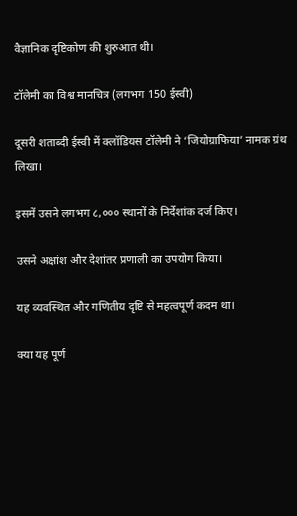वैज्ञानिक दृष्टिकोण की शुरुआत थी।

टॉलेमी का विश्व मानचित्र (लगभग 150 ईस्वी)

दूसरी शताब्दी ईस्वी में क्लॉडियस टॉलेमी ने ‘जियोग्राफिया’ नामक ग्रंथ लिखा।

इसमें उसने लगभग ८,००० स्थानों के निर्देशांक दर्ज किए।

उसने अक्षांश और देशांतर प्रणाली का उपयोग किया।

यह व्यवस्थित और गणितीय दृष्टि से महत्वपूर्ण कदम था।

क्या यह पूर्ण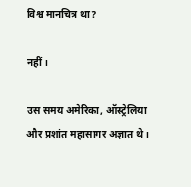विश्व मानचित्र था?

नहीं।

उस समय अमेरिका, ऑस्ट्रेलिया और प्रशांत महासागर अज्ञात थे।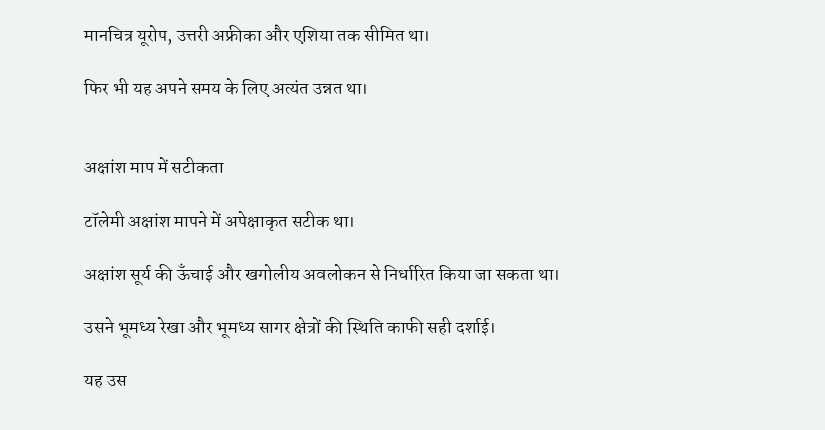मानचित्र यूरोप, उत्तरी अफ्रीका और एशिया तक सीमित था।

फिर भी यह अपने समय के लिए अत्यंत उन्नत था।


अक्षांश माप में सटीकता

टॉलेमी अक्षांश मापने में अपेक्षाकृत सटीक था।

अक्षांश सूर्य की ऊँचाई और खगोलीय अवलोकन से निर्धारित किया जा सकता था।

उसने भूमध्य रेखा और भूमध्य सागर क्षेत्रों की स्थिति काफी सही दर्शाई।

यह उस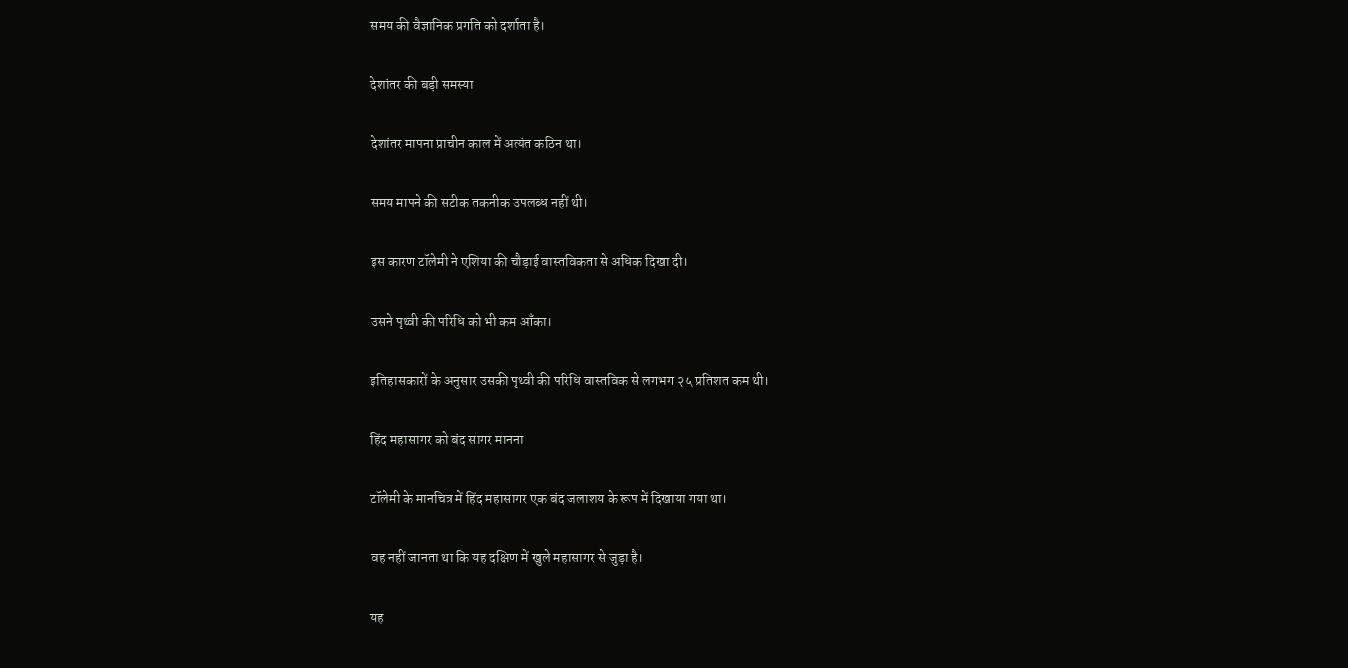समय की वैज्ञानिक प्रगति को दर्शाता है।

देशांतर की बड़ी समस्या

देशांतर मापना प्राचीन काल में अत्यंत कठिन था।

समय मापने की सटीक तकनीक उपलब्ध नहीं थी।

इस कारण टॉलेमी ने एशिया की चौड़ाई वास्तविकता से अधिक दिखा दी।

उसने पृथ्वी की परिधि को भी कम आँका।

इतिहासकारों के अनुसार उसकी पृथ्वी की परिधि वास्तविक से लगभग २५ प्रतिशत कम थी।

हिंद महासागर को बंद सागर मानना

टॉलेमी के मानचित्र में हिंद महासागर एक बंद जलाशय के रूप में दिखाया गया था।

वह नहीं जानता था कि यह दक्षिण में खुले महासागर से जुड़ा है।

यह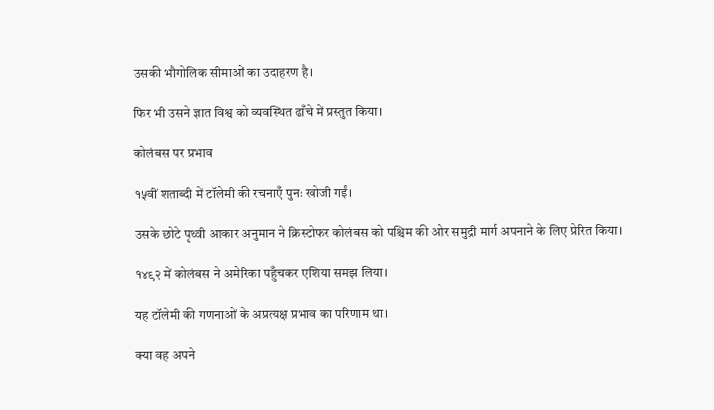उसकी भौगोलिक सीमाओं का उदाहरण है।

फिर भी उसने ज्ञात विश्व को व्यवस्थित ढाँचे में प्रस्तुत किया।

कोलंबस पर प्रभाव

१५वीं शताब्दी में टॉलेमी की रचनाएँ पुनः खोजी गईं।

उसके छोटे पृथ्वी आकार अनुमान ने क्रिस्टोफर कोलंबस को पश्चिम की ओर समुद्री मार्ग अपनाने के लिए प्रेरित किया।

१४९२ में कोलंबस ने अमेरिका पहुँचकर एशिया समझ लिया।

यह टॉलेमी की गणनाओं के अप्रत्यक्ष प्रभाव का परिणाम था।

क्या वह अपने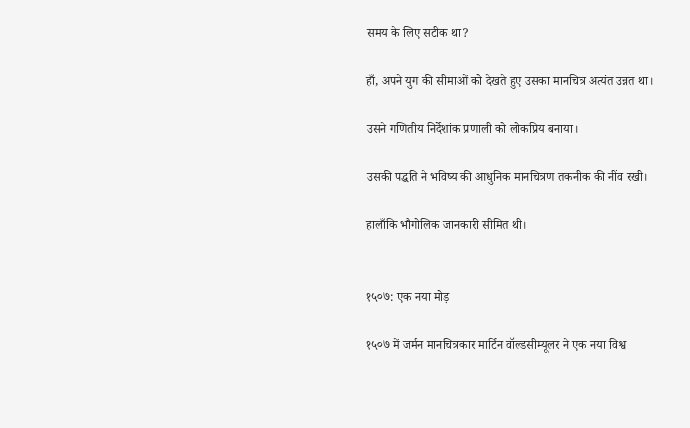समय के लिए सटीक था?

हाँ, अपने युग की सीमाओं को देखते हुए उसका मानचित्र अत्यंत उन्नत था।

उसने गणितीय निर्देशांक प्रणाली को लोकप्रिय बनाया।

उसकी पद्धति ने भविष्य की आधुनिक मानचित्रण तकनीक की नींव रखी।

हालाँकि भौगोलिक जानकारी सीमित थी।


१५०७: एक नया मोड़

१५०७ में जर्मन मानचित्रकार मार्टिन वॉल्डसीम्यूलर ने एक नया विश्व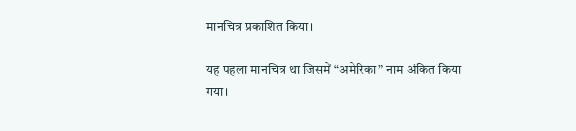मानचित्र प्रकाशित किया।

यह पहला मानचित्र था जिसमें “अमेरिका” नाम अंकित किया गया।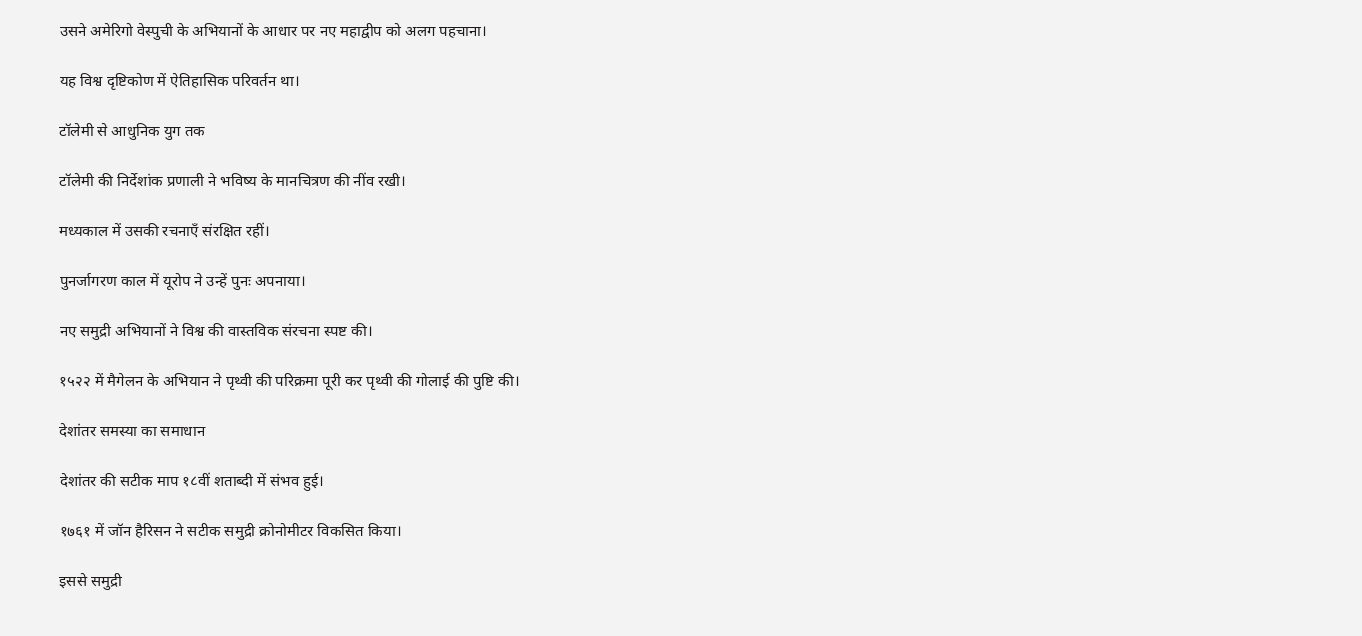उसने अमेरिगो वेस्पुची के अभियानों के आधार पर नए महाद्वीप को अलग पहचाना।

यह विश्व दृष्टिकोण में ऐतिहासिक परिवर्तन था।

टॉलेमी से आधुनिक युग तक

टॉलेमी की निर्देशांक प्रणाली ने भविष्य के मानचित्रण की नींव रखी।

मध्यकाल में उसकी रचनाएँ संरक्षित रहीं।

पुनर्जागरण काल में यूरोप ने उन्हें पुनः अपनाया।

नए समुद्री अभियानों ने विश्व की वास्तविक संरचना स्पष्ट की।

१५२२ में मैगेलन के अभियान ने पृथ्वी की परिक्रमा पूरी कर पृथ्वी की गोलाई की पुष्टि की।

देशांतर समस्या का समाधान

देशांतर की सटीक माप १८वीं शताब्दी में संभव हुई।

१७६१ में जॉन हैरिसन ने सटीक समुद्री क्रोनोमीटर विकसित किया।

इससे समुद्री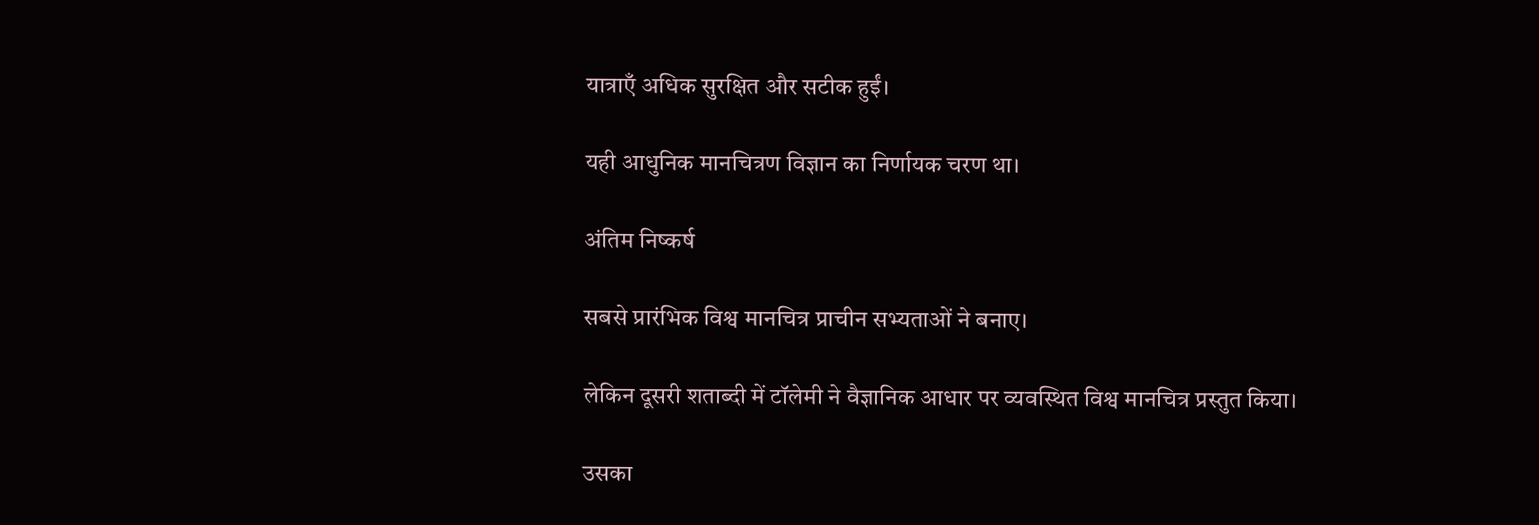यात्राएँ अधिक सुरक्षित और सटीक हुईं।

यही आधुनिक मानचित्रण विज्ञान का निर्णायक चरण था।

अंतिम निष्कर्ष

सबसे प्रारंभिक विश्व मानचित्र प्राचीन सभ्यताओं ने बनाए।

लेकिन दूसरी शताब्दी में टॉलेमी ने वैज्ञानिक आधार पर व्यवस्थित विश्व मानचित्र प्रस्तुत किया।

उसका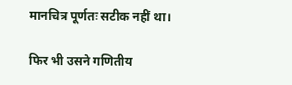मानचित्र पूर्णतः सटीक नहीं था।

फिर भी उसने गणितीय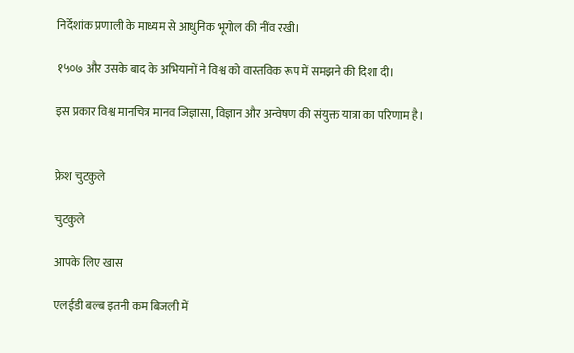निर्देशांक प्रणाली के माध्यम से आधुनिक भूगोल की नींव रखी।

१५०७ और उसके बाद के अभियानों ने विश्व को वास्तविक रूप में समझने की दिशा दी।

इस प्रकार विश्व मानचित्र मानव जिज्ञासा, विज्ञान और अन्वेषण की संयुक्त यात्रा का परिणाम है।


फ्रेश चुटकुले

चुटकुले

आपके लिए खास

एलईडी बल्ब इतनी कम बिजली में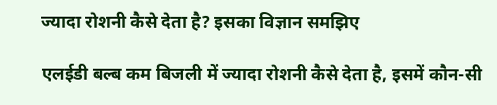ज्यादा रोशनी कैसे देता है? इसका विज्ञान समझिए

एलईडी बल्ब कम बिजली में ज्यादा रोशनी कैसे देता है, इसमें कौन-सी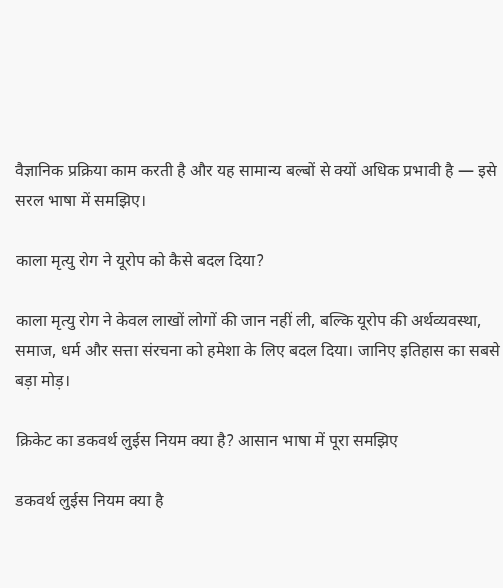वैज्ञानिक प्रक्रिया काम करती है और यह सामान्य बल्बों से क्यों अधिक प्रभावी है — इसे सरल भाषा में समझिए।

काला मृत्यु रोग ने यूरोप को कैसे बदल दिया?

काला मृत्यु रोग ने केवल लाखों लोगों की जान नहीं ली, बल्कि यूरोप की अर्थव्यवस्था, समाज, धर्म और सत्ता संरचना को हमेशा के लिए बदल दिया। जानिए इतिहास का सबसे बड़ा मोड़।

क्रिकेट का डकवर्थ लुईस नियम क्या है? आसान भाषा में पूरा समझिए

डकवर्थ लुईस नियम क्या है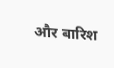और बारिश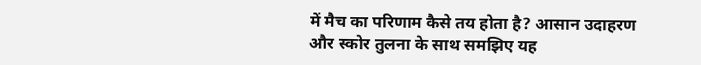में मैच का परिणाम कैसे तय होता है? आसान उदाहरण और स्कोर तुलना के साथ समझिए यह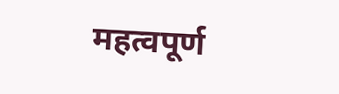महत्वपूर्ण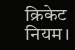क्रिकेट नियम।